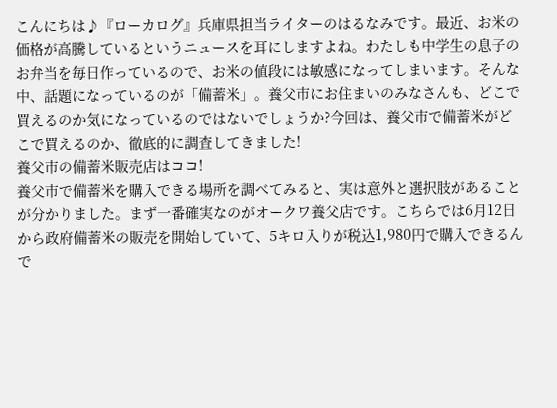こんにちは♪『ローカログ』兵庫県担当ライターのはるなみです。最近、お米の価格が高騰しているというニュースを耳にしますよね。わたしも中学生の息子のお弁当を毎日作っているので、お米の値段には敏感になってしまいます。そんな中、話題になっているのが「備蓄米」。養父市にお住まいのみなさんも、どこで買えるのか気になっているのではないでしょうか?今回は、養父市で備蓄米がどこで買えるのか、徹底的に調査してきました!
養父市の備蓄米販売店はココ!
養父市で備蓄米を購入できる場所を調べてみると、実は意外と選択肢があることが分かりました。まず一番確実なのがオークワ養父店です。こちらでは6月12日から政府備蓄米の販売を開始していて、5キロ入りが税込1,980円で購入できるんで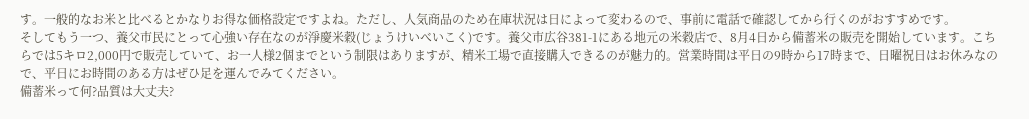す。一般的なお米と比べるとかなりお得な価格設定ですよね。ただし、人気商品のため在庫状況は日によって変わるので、事前に電話で確認してから行くのがおすすめです。
そしてもう一つ、養父市民にとって心強い存在なのが淨慶米穀(じょうけいべいこく)です。養父市広谷381-1にある地元の米穀店で、8月4日から備蓄米の販売を開始しています。こちらでは5キロ2,000円で販売していて、お一人様2個までという制限はありますが、精米工場で直接購入できるのが魅力的。営業時間は平日の9時から17時まで、日曜祝日はお休みなので、平日にお時間のある方はぜひ足を運んでみてください。
備蓄米って何?品質は大丈夫?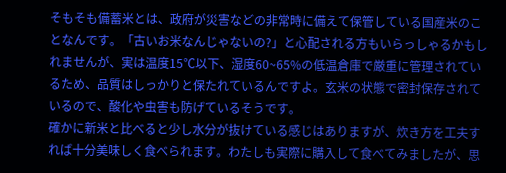そもそも備蓄米とは、政府が災害などの非常時に備えて保管している国産米のことなんです。「古いお米なんじゃないの?」と心配される方もいらっしゃるかもしれませんが、実は温度15℃以下、湿度60~65%の低温倉庫で厳重に管理されているため、品質はしっかりと保たれているんですよ。玄米の状態で密封保存されているので、酸化や虫害も防げているそうです。
確かに新米と比べると少し水分が抜けている感じはありますが、炊き方を工夫すれば十分美味しく食べられます。わたしも実際に購入して食べてみましたが、思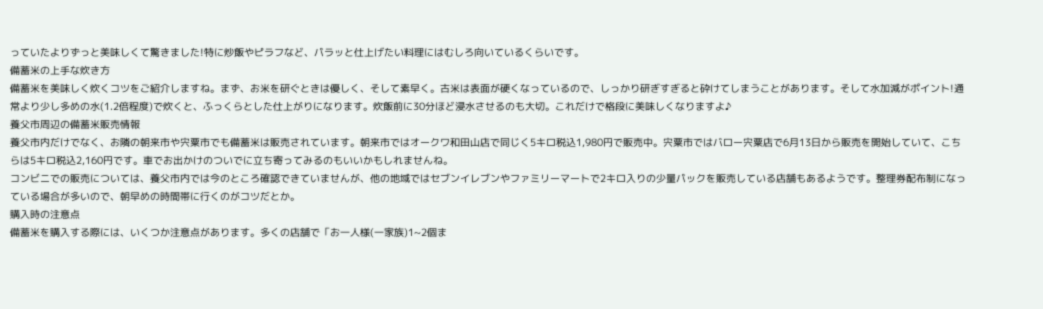っていたよりずっと美味しくて驚きました!特に炒飯やピラフなど、パラッと仕上げたい料理にはむしろ向いているくらいです。
備蓄米の上手な炊き方
備蓄米を美味しく炊くコツをご紹介しますね。まず、お米を研ぐときは優しく、そして素早く。古米は表面が硬くなっているので、しっかり研ぎすぎると砕けてしまうことがあります。そして水加減がポイント!通常より少し多めの水(1.2倍程度)で炊くと、ふっくらとした仕上がりになります。炊飯前に30分ほど浸水させるのも大切。これだけで格段に美味しくなりますよ♪
養父市周辺の備蓄米販売情報
養父市内だけでなく、お隣の朝来市や宍粟市でも備蓄米は販売されています。朝来市ではオークワ和田山店で同じく5キロ税込1,980円で販売中。宍粟市ではバロー宍粟店で6月13日から販売を開始していて、こちらは5キロ税込2,160円です。車でお出かけのついでに立ち寄ってみるのもいいかもしれませんね。
コンビニでの販売については、養父市内では今のところ確認できていませんが、他の地域ではセブンイレブンやファミリーマートで2キロ入りの少量パックを販売している店舗もあるようです。整理券配布制になっている場合が多いので、朝早めの時間帯に行くのがコツだとか。
購入時の注意点
備蓄米を購入する際には、いくつか注意点があります。多くの店舗で「お一人様(一家族)1~2個ま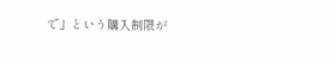で」という購入制限が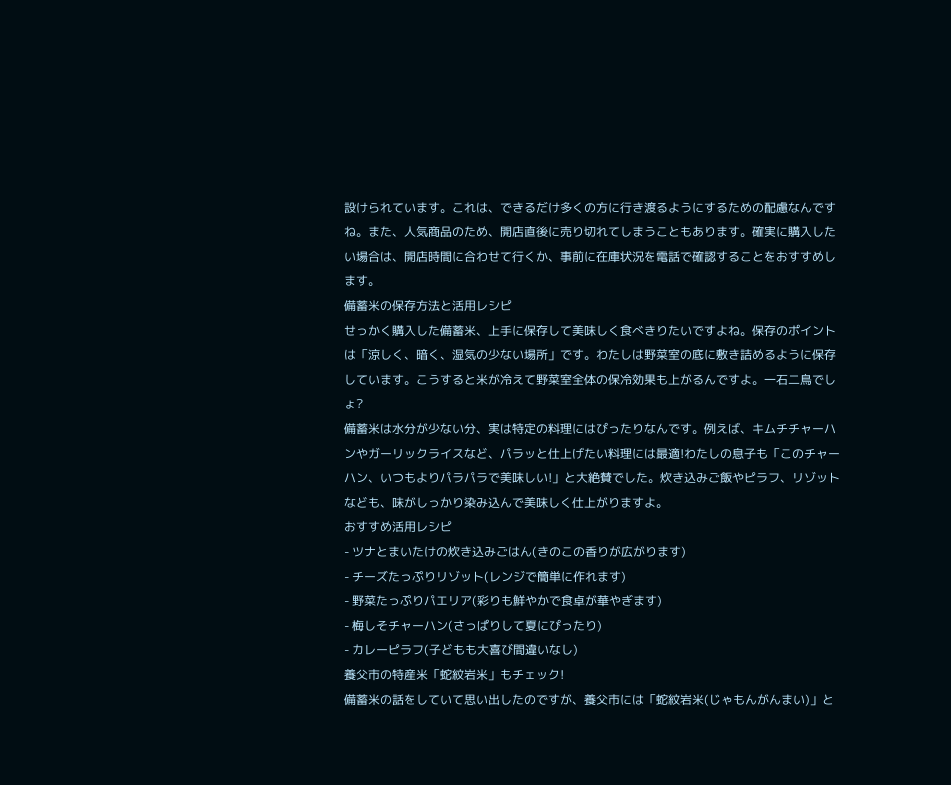設けられています。これは、できるだけ多くの方に行き渡るようにするための配慮なんですね。また、人気商品のため、開店直後に売り切れてしまうこともあります。確実に購入したい場合は、開店時間に合わせて行くか、事前に在庫状況を電話で確認することをおすすめします。
備蓄米の保存方法と活用レシピ
せっかく購入した備蓄米、上手に保存して美味しく食べきりたいですよね。保存のポイントは「涼しく、暗く、湿気の少ない場所」です。わたしは野菜室の底に敷き詰めるように保存しています。こうすると米が冷えて野菜室全体の保冷効果も上がるんですよ。一石二鳥でしょ?
備蓄米は水分が少ない分、実は特定の料理にはぴったりなんです。例えば、キムチチャーハンやガーリックライスなど、パラッと仕上げたい料理には最適!わたしの息子も「このチャーハン、いつもよりパラパラで美味しい!」と大絶賛でした。炊き込みご飯やピラフ、リゾットなども、味がしっかり染み込んで美味しく仕上がりますよ。
おすすめ活用レシピ
- ツナとまいたけの炊き込みごはん(きのこの香りが広がります)
- チーズたっぷりリゾット(レンジで簡単に作れます)
- 野菜たっぷりパエリア(彩りも鮮やかで食卓が華やぎます)
- 梅しそチャーハン(さっぱりして夏にぴったり)
- カレーピラフ(子どもも大喜び間違いなし)
養父市の特産米「蛇紋岩米」もチェック!
備蓄米の話をしていて思い出したのですが、養父市には「蛇紋岩米(じゃもんがんまい)」と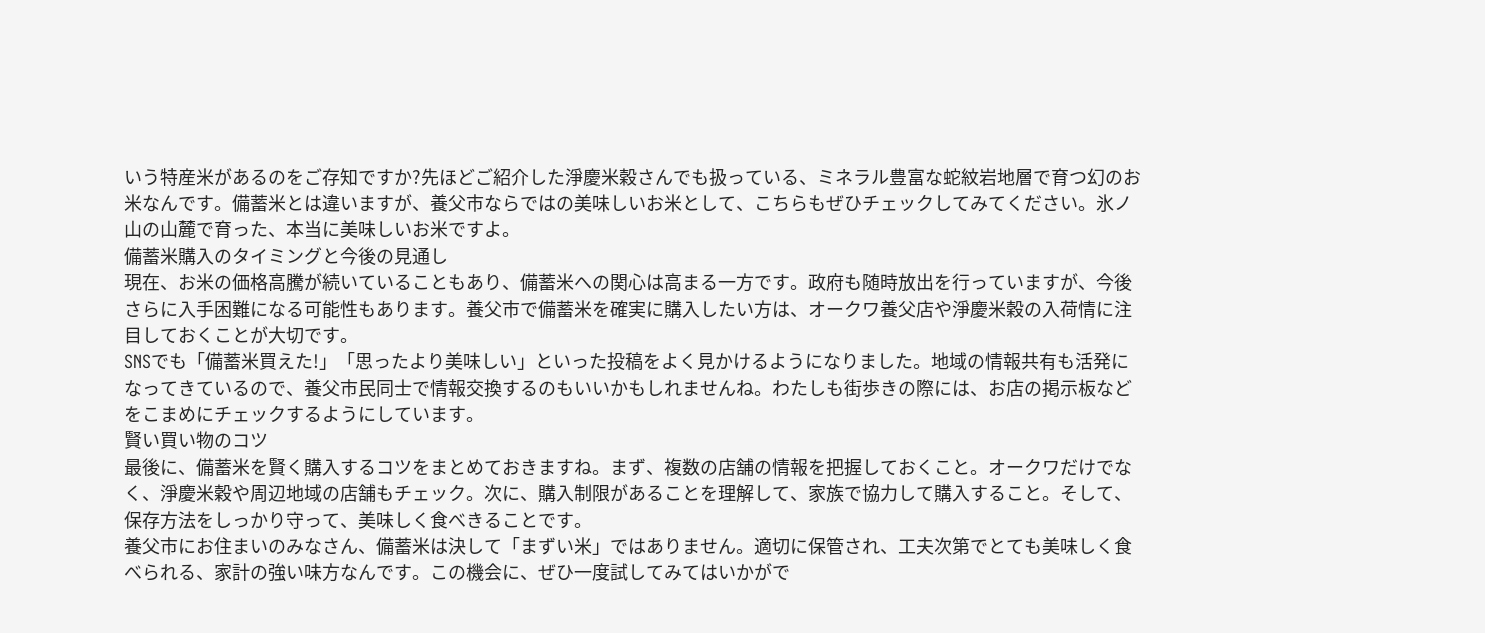いう特産米があるのをご存知ですか?先ほどご紹介した淨慶米穀さんでも扱っている、ミネラル豊富な蛇紋岩地層で育つ幻のお米なんです。備蓄米とは違いますが、養父市ならではの美味しいお米として、こちらもぜひチェックしてみてください。氷ノ山の山麓で育った、本当に美味しいお米ですよ。
備蓄米購入のタイミングと今後の見通し
現在、お米の価格高騰が続いていることもあり、備蓄米への関心は高まる一方です。政府も随時放出を行っていますが、今後さらに入手困難になる可能性もあります。養父市で備蓄米を確実に購入したい方は、オークワ養父店や淨慶米穀の入荷情に注目しておくことが大切です。
SNSでも「備蓄米買えた!」「思ったより美味しい」といった投稿をよく見かけるようになりました。地域の情報共有も活発になってきているので、養父市民同士で情報交換するのもいいかもしれませんね。わたしも街歩きの際には、お店の掲示板などをこまめにチェックするようにしています。
賢い買い物のコツ
最後に、備蓄米を賢く購入するコツをまとめておきますね。まず、複数の店舗の情報を把握しておくこと。オークワだけでなく、淨慶米穀や周辺地域の店舗もチェック。次に、購入制限があることを理解して、家族で協力して購入すること。そして、保存方法をしっかり守って、美味しく食べきることです。
養父市にお住まいのみなさん、備蓄米は決して「まずい米」ではありません。適切に保管され、工夫次第でとても美味しく食べられる、家計の強い味方なんです。この機会に、ぜひ一度試してみてはいかがで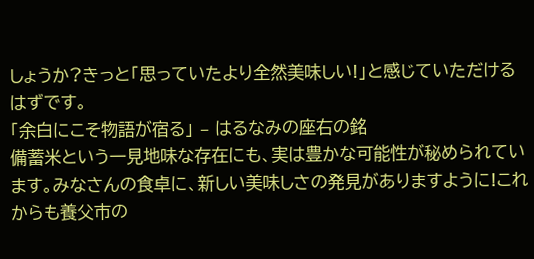しょうか?きっと「思っていたより全然美味しい!」と感じていただけるはずです。
「余白にこそ物語が宿る」 – はるなみの座右の銘
備蓄米という一見地味な存在にも、実は豊かな可能性が秘められています。みなさんの食卓に、新しい美味しさの発見がありますように!これからも養父市の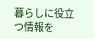暮らしに役立つ情報を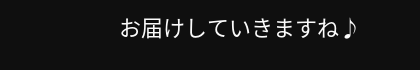お届けしていきますね♪